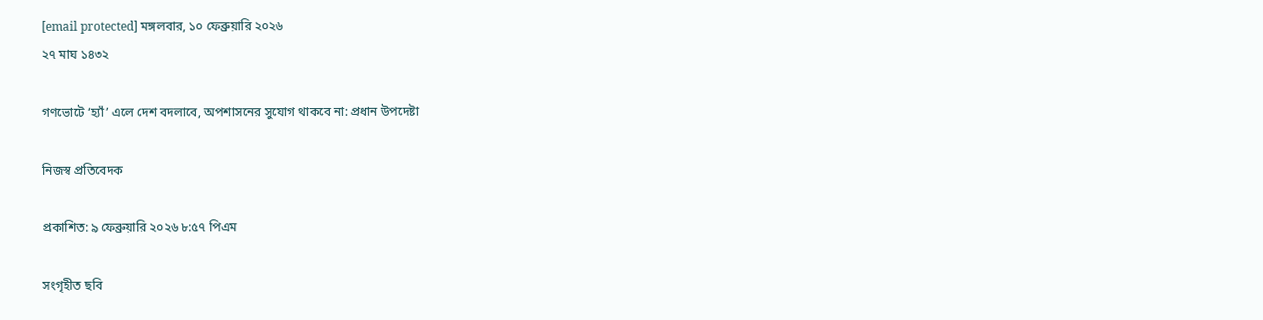[email protected] মঙ্গলবার, ১০ ফেব্রুয়ারি ২০২৬
২৭ মাঘ ১৪৩২

গণভোটে ‘হ্যাঁ’ এলে দেশ বদলাবে, অপশাসনের সুযোগ থাকবে না: প্রধান উপদেষ্টা

নিজস্ব প্রতিবেদক

প্রকাশিত: ৯ ফেব্রুয়ারি ২০২৬ ৮:৫৭ পিএম

সংগৃহীত ছবি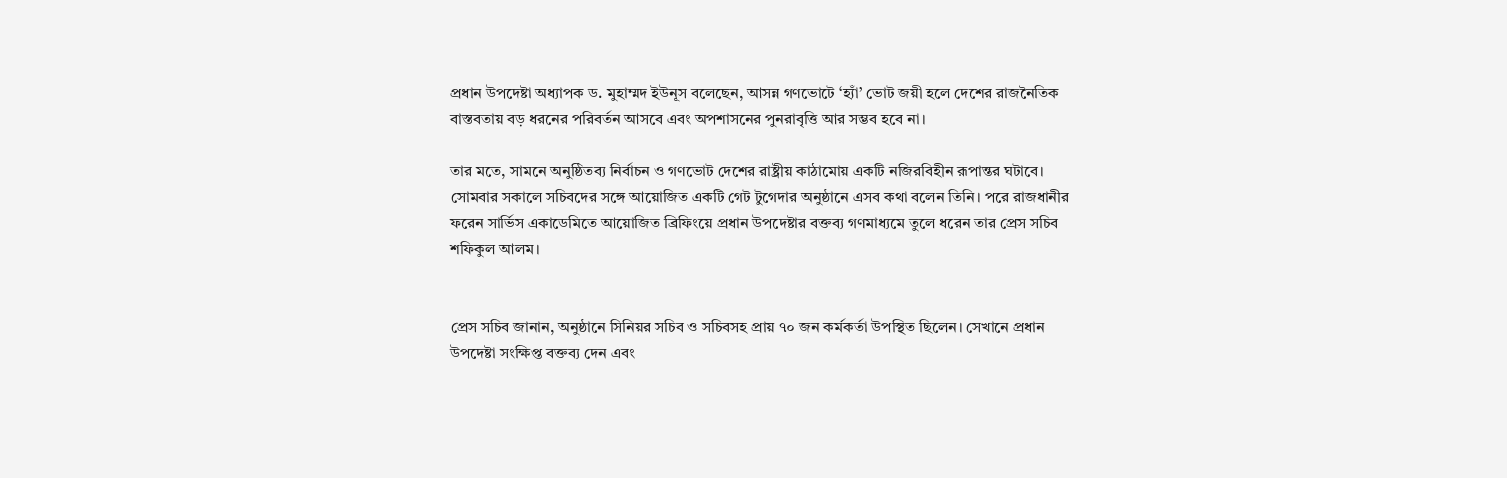প্রধান উপদেষ্টা অধ্যাপক ড. মুহাম্মদ ইউনূস বলেছেন, আসন্ন গণভোটে ‘হ্যাঁ’ ভোট জয়ী হলে দেশের রাজনৈতিক বাস্তবতায় বড় ধরনের পরিবর্তন আসবে এবং অপশাসনের পুনরাবৃত্তি আর সম্ভব হবে না।

তার মতে, সামনে অনুষ্ঠিতব্য নির্বাচন ও গণভোট দেশের রাষ্ট্রীয় কাঠামোয় একটি নজিরবিহীন রূপান্তর ঘটাবে।
সোমবার সকালে সচিবদের সঙ্গে আয়োজিত একটি গেট টুগেদার অনুষ্ঠানে এসব কথা বলেন তিনি। পরে রাজধানীর ফরেন সার্ভিস একাডেমিতে আয়োজিত ব্রিফিংয়ে প্রধান উপদেষ্টার বক্তব্য গণমাধ্যমে তুলে ধরেন তার প্রেস সচিব শফিকুল আলম।


প্রেস সচিব জানান, অনুষ্ঠানে সিনিয়র সচিব ও সচিবসহ প্রায় ৭০ জন কর্মকর্তা উপস্থিত ছিলেন। সেখানে প্রধান উপদেষ্টা সংক্ষিপ্ত বক্তব্য দেন এবং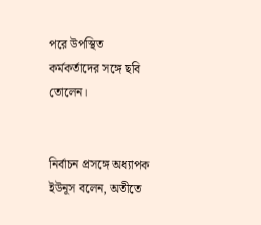পরে উপস্থিত কর্মকর্তাদের সঙ্গে ছবি তোলেন।


নির্বাচন প্রসঙ্গে অধ্যাপক ইউনূস বলেন, অতীতে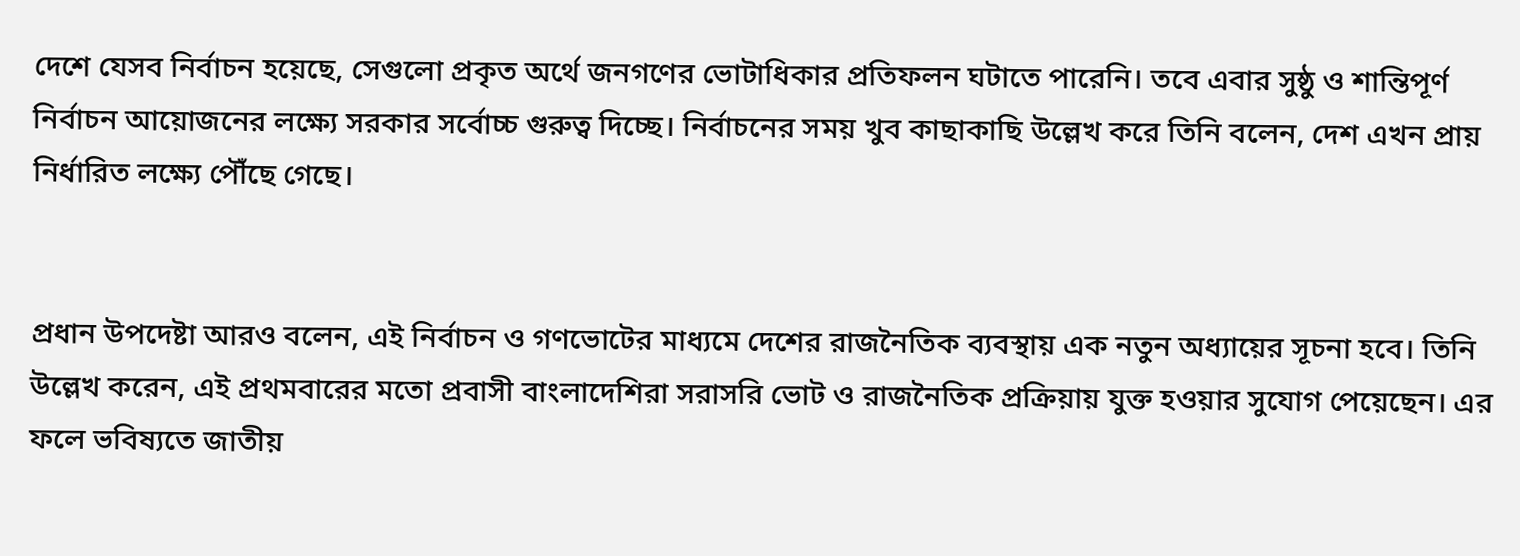দেশে যেসব নির্বাচন হয়েছে, সেগুলো প্রকৃত অর্থে জনগণের ভোটাধিকার প্রতিফলন ঘটাতে পারেনি। তবে এবার সুষ্ঠু ও শান্তিপূর্ণ নির্বাচন আয়োজনের লক্ষ্যে সরকার সর্বোচ্চ গুরুত্ব দিচ্ছে। নির্বাচনের সময় খুব কাছাকাছি উল্লেখ করে তিনি বলেন, দেশ এখন প্রায় নির্ধারিত লক্ষ্যে পৌঁছে গেছে।


প্রধান উপদেষ্টা আরও বলেন, এই নির্বাচন ও গণভোটের মাধ্যমে দেশের রাজনৈতিক ব্যবস্থায় এক নতুন অধ্যায়ের সূচনা হবে। তিনি উল্লেখ করেন, এই প্রথমবারের মতো প্রবাসী বাংলাদেশিরা সরাসরি ভোট ও রাজনৈতিক প্রক্রিয়ায় যুক্ত হওয়ার সুযোগ পেয়েছেন। এর ফলে ভবিষ্যতে জাতীয়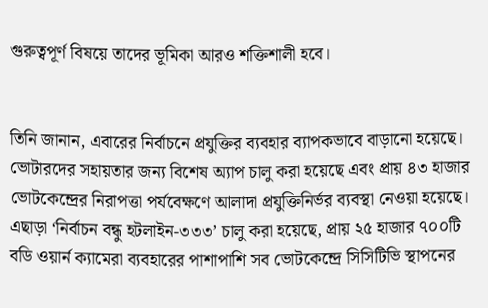গুরুত্বপূর্ণ বিষয়ে তাদের ভূমিকা আরও শক্তিশালী হবে।


তিনি জানান, এবারের নির্বাচনে প্রযুক্তির ব্যবহার ব্যাপকভাবে বাড়ানো হয়েছে। ভোটারদের সহায়তার জন্য বিশেষ অ্যাপ চালু করা হয়েছে এবং প্রায় ৪৩ হাজার ভোটকেন্দ্রের নিরাপত্তা পর্যবেক্ষণে আলাদা প্রযুক্তিনির্ভর ব্যবস্থা নেওয়া হয়েছে। এছাড়া ‘নির্বাচন বন্ধু হটলাইন-৩৩৩’ চালু করা হয়েছে, প্রায় ২৫ হাজার ৭০০টি বডি ওয়ার্ন ক্যামেরা ব্যবহারের পাশাপাশি সব ভোটকেন্দ্রে সিসিটিভি স্থাপনের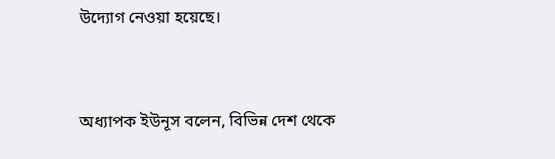উদ্যোগ নেওয়া হয়েছে।


অধ্যাপক ইউনূস বলেন, বিভিন্ন দেশ থেকে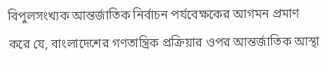বিপুলসংখ্যক আন্তর্জাতিক নির্বাচন পর্যবেক্ষকের আগমন প্রমাণ করে যে, বাংলাদেশের গণতান্ত্রিক প্রক্রিয়ার ওপর আন্তর্জাতিক আস্থা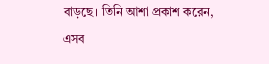বাড়ছে। তিনি আশা প্রকাশ করেন, এসব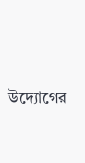উদ্যোগের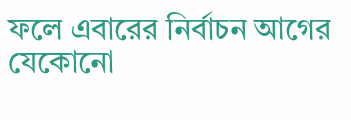ফলে এবারের নির্বাচন আগের যেকোনো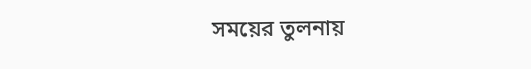সময়ের তুলনায়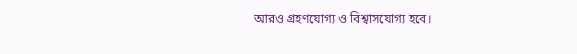আরও গ্রহণযোগ্য ও বিশ্বাসযোগ্য হবে।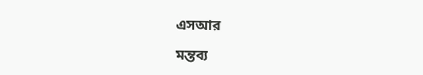এসআর

মন্তব্য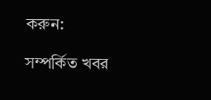করুন:

সম্পর্কিত খবর